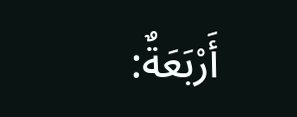أَرْبَعَةٌ: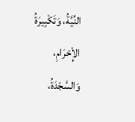النِّيَّةُ، وَتَكْبِيرَةُ الإِْحْرَامِ، وَالسَّجْدَةُ،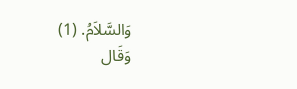وَالسَّلاَمُ. (1)
وَقَال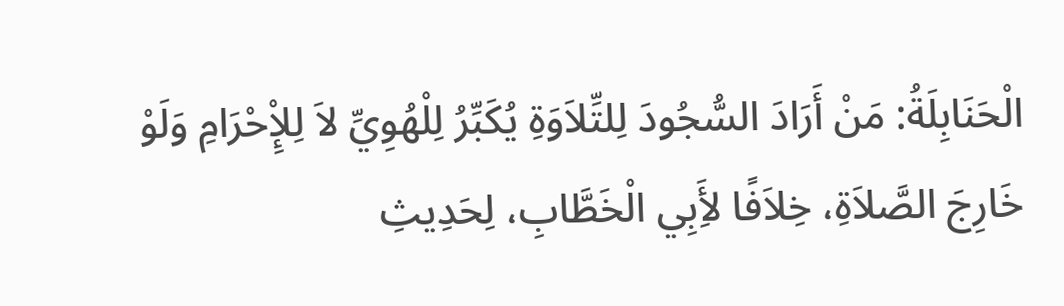الْحَنَابِلَةُ: مَنْ أَرَادَ السُّجُودَ لِلتِّلاَوَةِ يُكَبِّرُ لِلْهُوِيِّ لاَ لِلإِْحْرَامِ وَلَوْ خَارِجَ الصَّلاَةِ، خِلاَفًا لأَِبِي الْخَطَّابِ، لِحَدِيثِ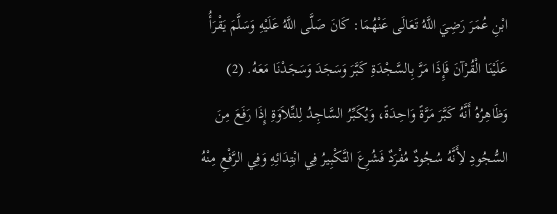ابْنِ عُمَرَ رَضِيَ اللَّهُ تَعَالَى عَنْهُمَا: كَانَ صَلَّى اللَّهُ عَلَيْهِ وَسَلَّمَ يَقْرَأُ عَلَيْنَا الْقُرْآنَ فَإِذَا مَرَّ بِالسَّجْدَةِ كَبَّرَ وَسَجَدَ وَسَجَدْنَا مَعَهُ. (2) وَظَاهِرُهُ أَنَّهُ كَبَّرَ مَرَّةً وَاحِدَةً، وَيُكَبِّرُ السَّاجِدُ لِلتِّلاَوَةِ إِذَا رَفَعَ مِنَ السُّجُودِ لأَِنَّهُ سُجُودٌ مُفْرَدٌ فَشُرِعَ التَّكْبِيرُ فِي ابْتِدَائِهِ وَفِي الرَّفْعِ مِنْهُ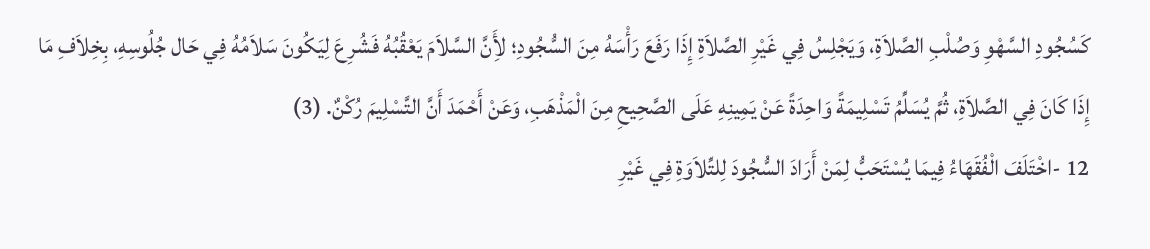كَسُجُودِ السَّهْوِ وَصُلْبِ الصَّلاَةِ، وَيَجْلِسُ فِي غَيْرِ الصَّلاَةِ إِذَا رَفَعَ رَأْسَهُ مِنَ السُّجُودِ؛ لأَِنَّ السَّلاَمَ يَعْقُبُهُ فَشُرِعَ لِيَكُونَ سَلاَمُهُ فِي حَال جُلُوسِهِ، بِخِلاَفِ مَا إِذَا كَانَ فِي الصَّلاَةِ، ثُمَّ يُسَلِّمُ تَسْلِيمَةً وَاحِدَةً عَنْ يَمِينِهِ عَلَى الصَّحِيحِ مِنَ الْمَذْهَبِ، وَعَنْ أَحْمَدَ أَنَّ التَّسْلِيمَ رُكْنٌ. (3)
12 -اخْتَلَفَ الْفُقَهَاءُ فِيمَا يُسْتَحَبُّ لِمَنْ أَرَادَ السُّجُودَ لِلتِّلاَوَةِ فِي غَيْرِ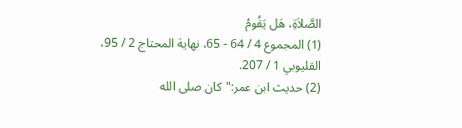الصَّلاَةِ، هَل يَقُومُ
(1) المجموع 4 / 64 - 65، نهاية المحتاج 2 / 95، القليوبي 1 / 207.
(2) حديث ابن عمر:"كان صلى الله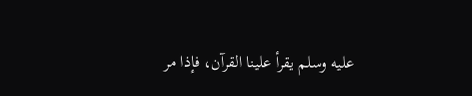عليه وسلم يقرأ علينا القرآن، فإذا مر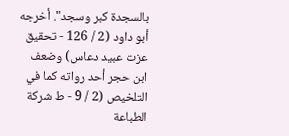بالسجدة كبر وسجد". أخرجه أبو داود (2 / 126 - تحقيق عزت عبيد دعاس) وضعف ابن حجر أحد رواته كما في التلخيص (2 / 9 - ط شركة الطباعة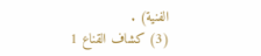الفنية) .
(3) كشاف القناع 1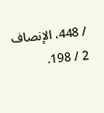/ 448، الإنصاف 2 / 198.